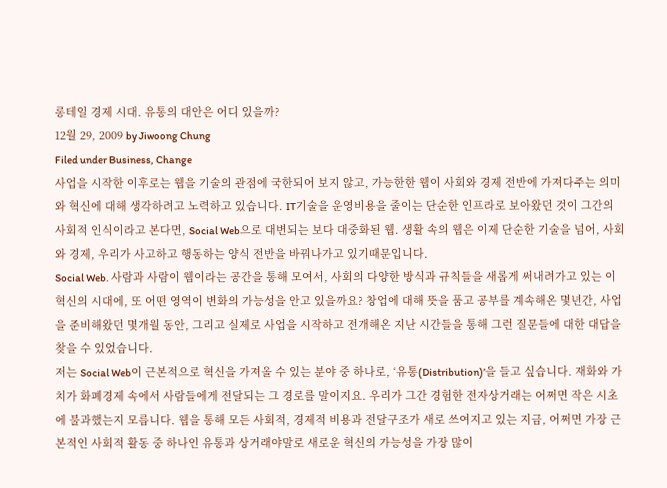롱테일 경제 시대. 유통의 대안은 어디 있을까?
12월 29, 2009 by Jiwoong Chung
Filed under Business, Change
사업을 시작한 이후로는 웹을 기술의 관점에 국한되어 보지 않고, 가능한한 웹이 사회와 경제 전반에 가져다주는 의미와 혁신에 대해 생각하려고 노력하고 있습니다. IT기술을 운영비용을 줄이는 단순한 인프라로 보아왔던 것이 그간의 사회적 인식이라고 본다면, Social Web으로 대변되는 보다 대중화된 웹. 생활 속의 웹은 이제 단순한 기술을 넘어, 사회와 경제, 우리가 사고하고 행동하는 양식 전반을 바꿔나가고 있기때문입니다.
Social Web. 사람과 사람이 웹이라는 공간을 통해 모여서, 사회의 다양한 방식과 규칙들을 새롭게 써내려가고 있는 이 혁신의 시대에, 또 어떤 영역이 변화의 가능성을 안고 있을까요? 창업에 대해 뜻을 품고 공부를 계속해온 몇년간, 사업을 준비해왔던 몇개월 동안, 그리고 실제로 사업을 시작하고 전개해온 지난 시간들을 통해 그런 질문들에 대한 대답을 찾을 수 있었습니다.
저는 Social Web이 근본적으로 혁신을 가져올 수 있는 분야 중 하나로, ‘유통(Distribution)’을 들고 싶습니다. 재화와 가치가 화폐경제 속에서 사람들에게 전달되는 그 경로를 말이지요. 우리가 그간 경험한 전자상거래는 어쩌면 작은 시초에 불과했는지 모릅니다. 웹을 통해 모든 사회적, 경제적 비용과 전달구조가 새로 쓰여지고 있는 지금, 어쩌면 가장 근본적인 사회적 활동 중 하나인 유통과 상거래야말로 새로운 혁신의 가능성을 가장 많이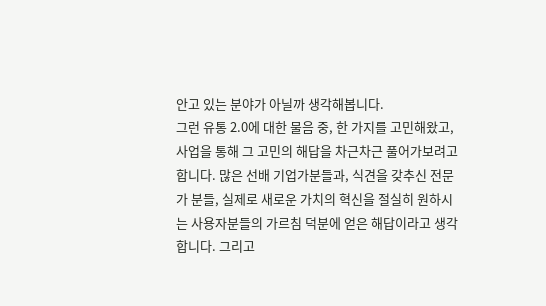안고 있는 분야가 아닐까 생각해봅니다.
그런 유통 2.0에 대한 물음 중, 한 가지를 고민해왔고, 사업을 통해 그 고민의 해답을 차근차근 풀어가보려고 합니다. 많은 선배 기업가분들과, 식견을 갖추신 전문가 분들, 실제로 새로운 가치의 혁신을 절실히 원하시는 사용자분들의 가르침 덕분에 얻은 해답이라고 생각합니다. 그리고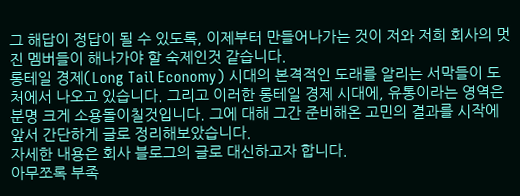그 해답이 정답이 될 수 있도록, 이제부터 만들어나가는 것이 저와 저희 회사의 멋진 멤버들이 해나가야 할 숙제인것 같습니다.
롱테일 경제(Long Tail Economy) 시대의 본격적인 도래를 알리는 서막들이 도처에서 나오고 있습니다. 그리고 이러한 롱테일 경제 시대에, 유통이라는 영역은 분명 크게 소용돌이칠것입니다. 그에 대해 그간 준비해온 고민의 결과를 시작에 앞서 간단하게 글로 정리해보았습니다.
자세한 내용은 회사 블로그의 글로 대신하고자 합니다.
아무쪼록 부족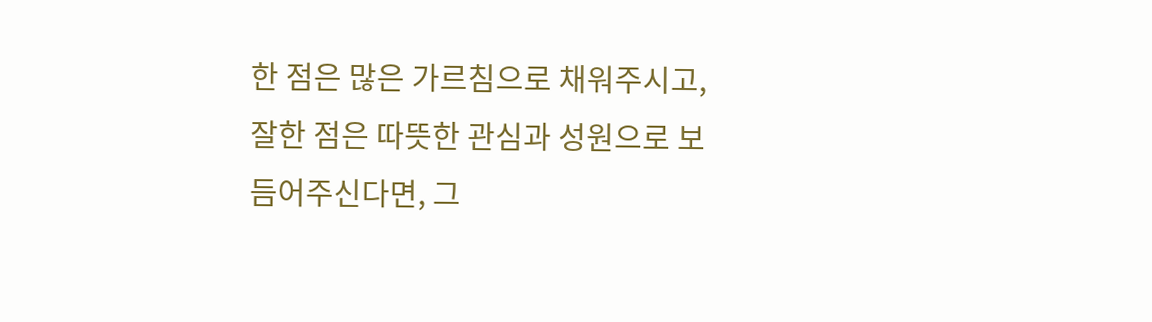한 점은 많은 가르침으로 채워주시고, 잘한 점은 따뜻한 관심과 성원으로 보듬어주신다면, 그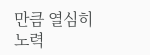만큼 열심히 노력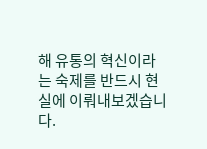해 유통의 혁신이라는 숙제를 반드시 현실에 이뤄내보겠습니다.